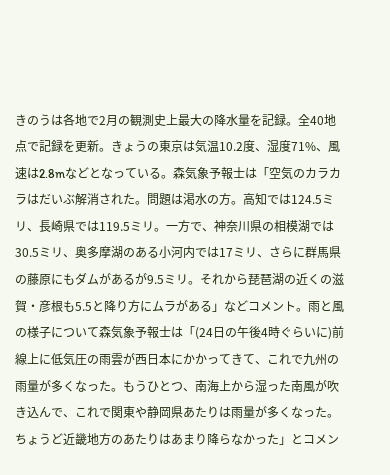きのうは各地で2月の観測史上最大の降水量を記録。全40地点で記録を更新。きょうの東京は気温10.2度、湿度71%、風速は2.8mなどとなっている。森気象予報士は「空気のカラカラはだいぶ解消された。問題は渇水の方。高知では124.5ミリ、長崎県では119.5ミリ。一方で、神奈川県の相模湖では30.5ミリ、奥多摩湖のある小河内では17ミリ、さらに群馬県の藤原にもダムがあるが9.5ミリ。それから琵琶湖の近くの滋賀・彦根も5.5と降り方にムラがある」などコメント。雨と風の様子について森気象予報士は「(24日の午後4時ぐらいに)前線上に低気圧の雨雲が西日本にかかってきて、これで九州の雨量が多くなった。もうひとつ、南海上から湿った南風が吹き込んで、これで関東や静岡県あたりは雨量が多くなった。ちょうど近畿地方のあたりはあまり降らなかった」とコメン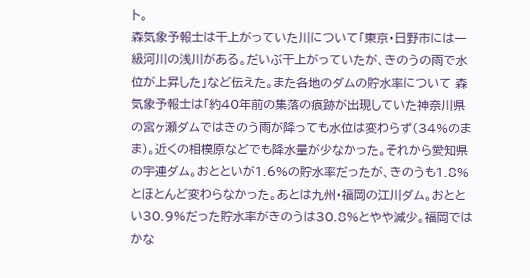ト。
森気象予報士は干上がっていた川について「東京・日野市には一級河川の浅川がある。だいぶ干上がっていたが、きのうの雨で水位が上昇した」など伝えた。また各地のダムの貯水率について 森気象予報士は「約40年前の集落の痕跡が出現していた神奈川県の宮ヶ瀬ダムではきのう雨が降っても水位は変わらず(34%のまま)。近くの相模原などでも降水量が少なかった。それから愛知県の宇連ダム。おとといが1.6%の貯水率だったが、きのうも1.8%とほとんど変わらなかった。あとは九州・福岡の江川ダム。おととい30.9%だった貯水率がきのうは30.8%とやや減少。福岡ではかな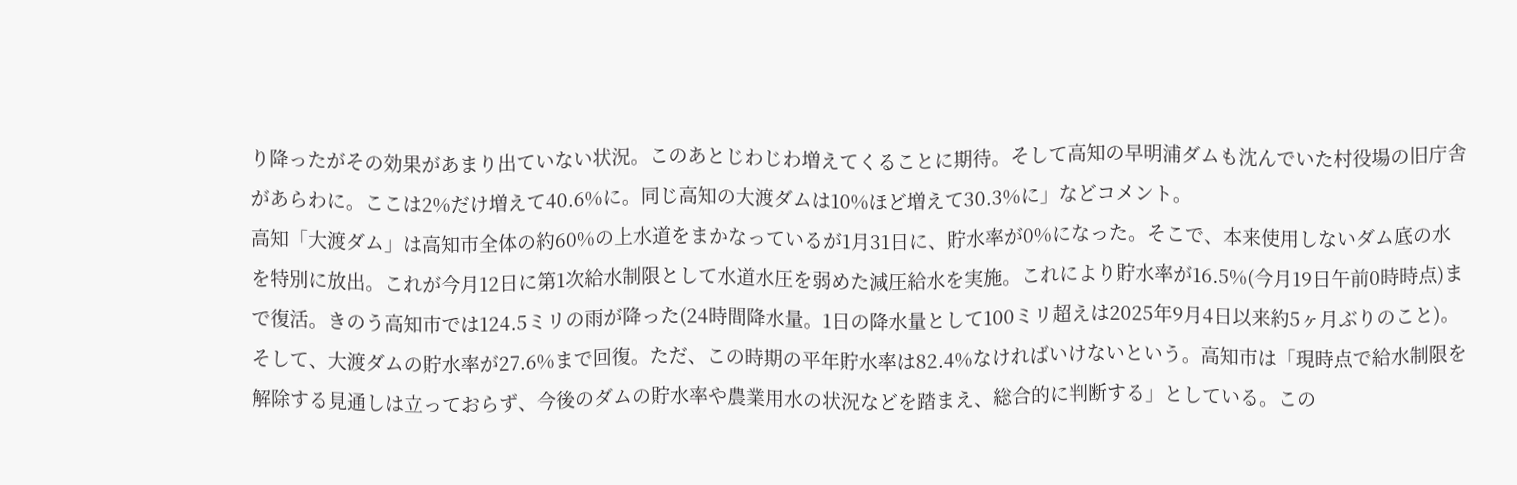り降ったがその効果があまり出ていない状況。このあとじわじわ増えてくることに期待。そして高知の早明浦ダムも沈んでいた村役場の旧庁舎があらわに。ここは2%だけ増えて40.6%に。同じ高知の大渡ダムは10%ほど増えて30.3%に」などコメント。
高知「大渡ダム」は高知市全体の約60%の上水道をまかなっているが1月31日に、貯水率が0%になった。そこで、本来使用しないダム底の水を特別に放出。これが今月12日に第1次給水制限として水道水圧を弱めた減圧給水を実施。これにより貯水率が16.5%(今月19日午前0時時点)まで復活。きのう高知市では124.5ミリの雨が降った(24時間降水量。1日の降水量として100ミリ超えは2025年9月4日以来約5ヶ月ぶりのこと)。そして、大渡ダムの貯水率が27.6%まで回復。ただ、この時期の平年貯水率は82.4%なければいけないという。高知市は「現時点で給水制限を解除する見通しは立っておらず、今後のダムの貯水率や農業用水の状況などを踏まえ、総合的に判断する」としている。この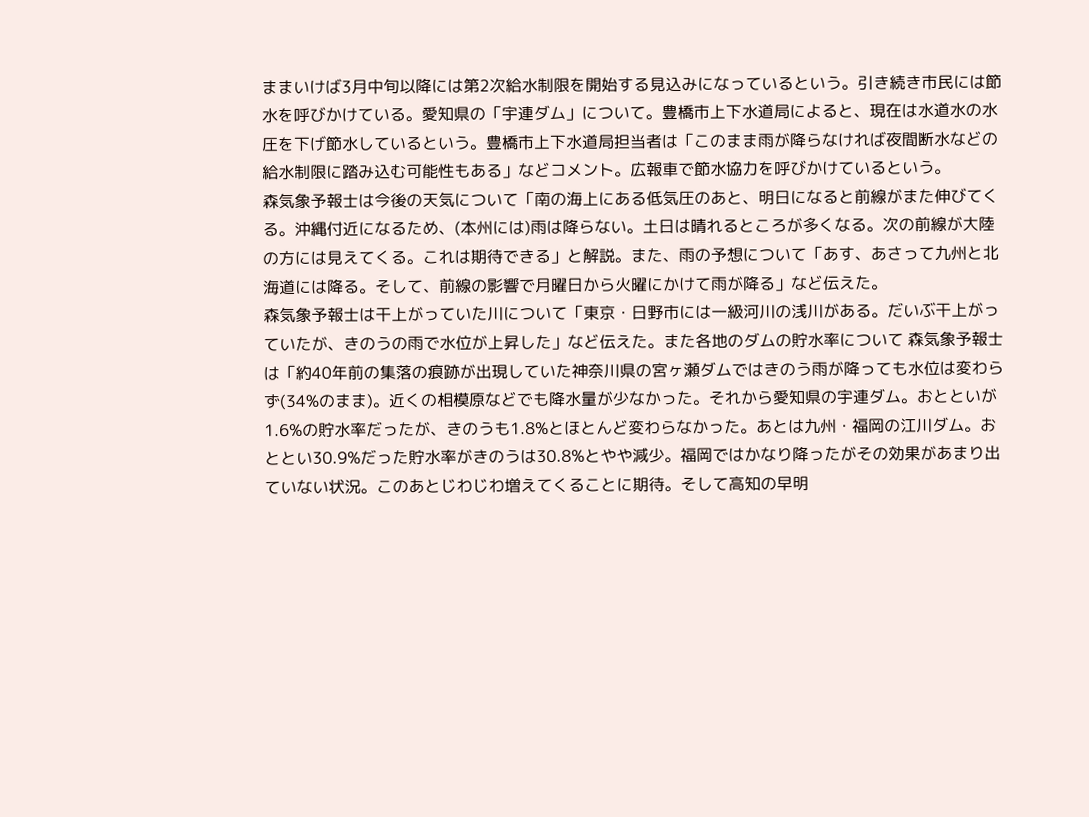ままいけば3月中旬以降には第2次給水制限を開始する見込みになっているという。引き続き市民には節水を呼びかけている。愛知県の「宇連ダム」について。豊橋市上下水道局によると、現在は水道水の水圧を下げ節水しているという。豊橋市上下水道局担当者は「このまま雨が降らなければ夜間断水などの給水制限に踏み込む可能性もある」などコメント。広報車で節水協力を呼びかけているという。
森気象予報士は今後の天気について「南の海上にある低気圧のあと、明日になると前線がまた伸びてくる。沖縄付近になるため、(本州には)雨は降らない。土日は晴れるところが多くなる。次の前線が大陸の方には見えてくる。これは期待できる」と解説。また、雨の予想について「あす、あさって九州と北海道には降る。そして、前線の影響で月曜日から火曜にかけて雨が降る」など伝えた。
森気象予報士は干上がっていた川について「東京・日野市には一級河川の浅川がある。だいぶ干上がっていたが、きのうの雨で水位が上昇した」など伝えた。また各地のダムの貯水率について 森気象予報士は「約40年前の集落の痕跡が出現していた神奈川県の宮ヶ瀬ダムではきのう雨が降っても水位は変わらず(34%のまま)。近くの相模原などでも降水量が少なかった。それから愛知県の宇連ダム。おとといが1.6%の貯水率だったが、きのうも1.8%とほとんど変わらなかった。あとは九州・福岡の江川ダム。おととい30.9%だった貯水率がきのうは30.8%とやや減少。福岡ではかなり降ったがその効果があまり出ていない状況。このあとじわじわ増えてくることに期待。そして高知の早明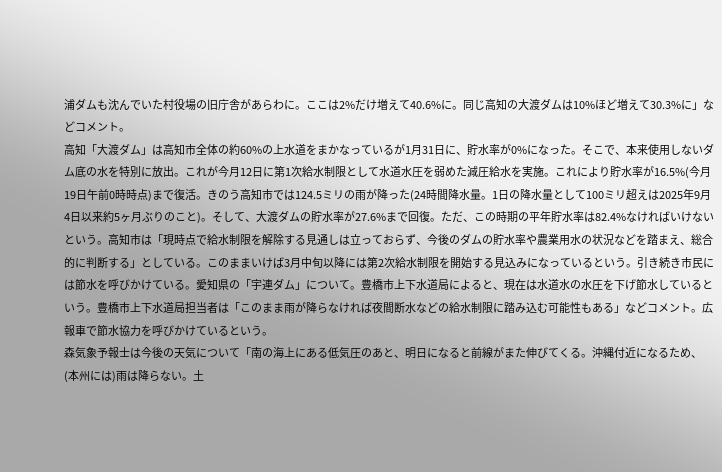浦ダムも沈んでいた村役場の旧庁舎があらわに。ここは2%だけ増えて40.6%に。同じ高知の大渡ダムは10%ほど増えて30.3%に」などコメント。
高知「大渡ダム」は高知市全体の約60%の上水道をまかなっているが1月31日に、貯水率が0%になった。そこで、本来使用しないダム底の水を特別に放出。これが今月12日に第1次給水制限として水道水圧を弱めた減圧給水を実施。これにより貯水率が16.5%(今月19日午前0時時点)まで復活。きのう高知市では124.5ミリの雨が降った(24時間降水量。1日の降水量として100ミリ超えは2025年9月4日以来約5ヶ月ぶりのこと)。そして、大渡ダムの貯水率が27.6%まで回復。ただ、この時期の平年貯水率は82.4%なければいけないという。高知市は「現時点で給水制限を解除する見通しは立っておらず、今後のダムの貯水率や農業用水の状況などを踏まえ、総合的に判断する」としている。このままいけば3月中旬以降には第2次給水制限を開始する見込みになっているという。引き続き市民には節水を呼びかけている。愛知県の「宇連ダム」について。豊橋市上下水道局によると、現在は水道水の水圧を下げ節水しているという。豊橋市上下水道局担当者は「このまま雨が降らなければ夜間断水などの給水制限に踏み込む可能性もある」などコメント。広報車で節水協力を呼びかけているという。
森気象予報士は今後の天気について「南の海上にある低気圧のあと、明日になると前線がまた伸びてくる。沖縄付近になるため、(本州には)雨は降らない。土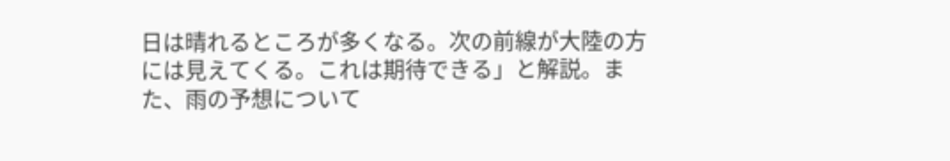日は晴れるところが多くなる。次の前線が大陸の方には見えてくる。これは期待できる」と解説。また、雨の予想について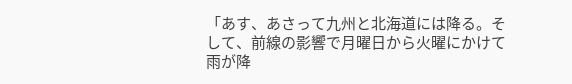「あす、あさって九州と北海道には降る。そして、前線の影響で月曜日から火曜にかけて雨が降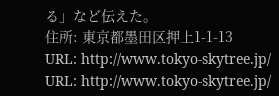る」など伝えた。
住所: 東京都墨田区押上1-1-13
URL: http://www.tokyo-skytree.jp/
URL: http://www.tokyo-skytree.jp/